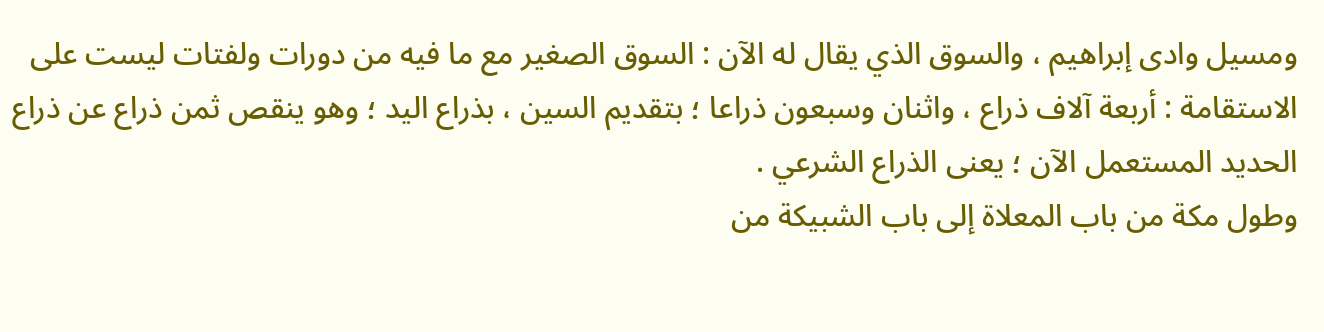ومسيل وادى إبراهيم ، والسوق الذي يقال له الآن : السوق الصغير مع ما فيه من دورات ولفتات ليست على الاستقامة : أربعة آلاف ذراع ، واثنان وسبعون ذراعا ؛ بتقديم السين ، بذراع اليد ؛ وهو ينقص ثمن ذراع عن ذراع الحديد المستعمل الآن ؛ يعنى الذراع الشرعي .
وطول مكة من باب المعلاة إلى باب الشبيكة من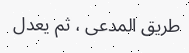طريق المدعى ، ثم يعدل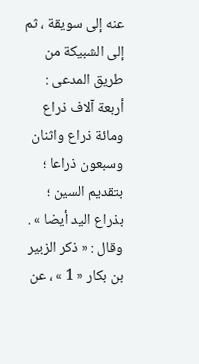عنه إلى سويقة ، ثم إلى الشبيكة من طريق المدعى : أربعة آلاف ذراع ومائة ذراع واثنان وسبعون ذراعا ؛ بتقديم السين ؛ بذراع اليد أيضا » .
وقال : « ذكر الزبير بن بكار « 1 » ، عن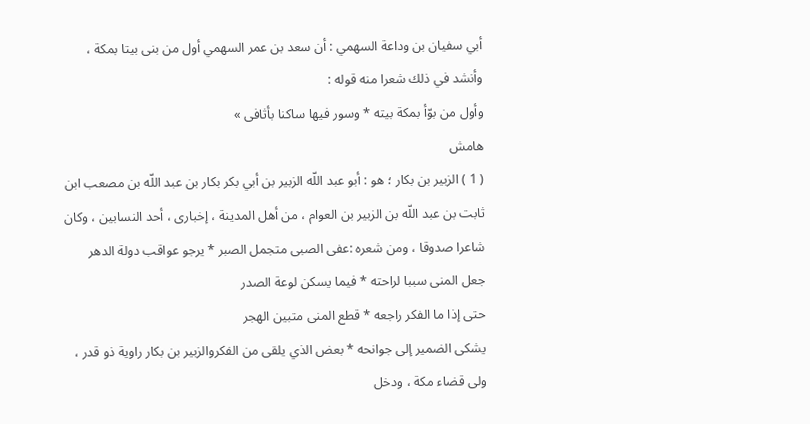أبي سفيان بن وداعة السهمي : أن سعد بن عمر السهمي أول من بنى بيتا بمكة ، وأنشد في ذلك شعرا منه قوله :
وأول من بوّأ بمكة بيته * وسور فيها ساكنا بأثافى »
هامش
( 1 ) الزبير بن بكار ؛ هو : أبو عبد اللّه الزبير بن أبي بكر بكار بن عبد اللّه بن مصعب ابن ثابت بن عبد اللّه بن الزبير بن العوام ، من أهل المدينة ، إخبارى ، أحد النسابين ، وكان شاعرا صدوقا ، ومن شعره :عفى الصبى متجمل الصبر * يرجو عواقب دولة الدهر
جعل المنى سببا لراحته * فيما يسكن لوعة الصدر
حتى إذا ما الفكر راجعه * قطع المنى متبين الهجر
يشكى الضمير إلى جوانحه * بعض الذي يلقى من الفكروالزبير بن بكار راوية ذو قدر ، ولى قضاء مكة ، ودخل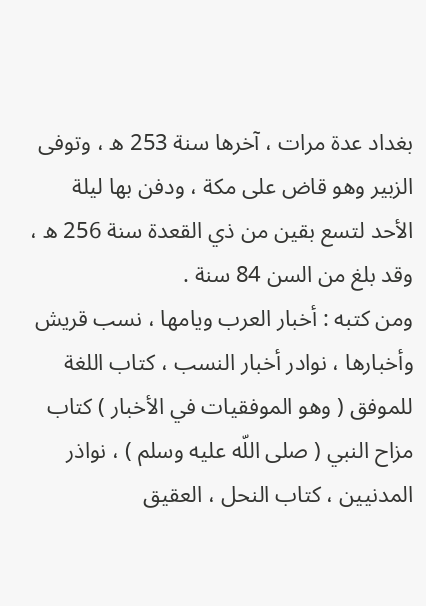بغداد عدة مرات ، آخرها سنة 253 ه ، وتوفى الزبير وهو قاض على مكة ، ودفن بها ليلة الأحد لتسع بقين من ذي القعدة سنة 256 ه ، وقد بلغ من السن 84 سنة .
ومن كتبه : أخبار العرب ويامها ، نسب قريش وأخبارها ، نوادر أخبار النسب ، كتاب اللغة للموفق ( وهو الموفقيات في الأخبار ) كتاب مزاح النبي ( صلى اللّه عليه وسلم ) ، نواذر المدنيين ، كتاب النحل ، العقيق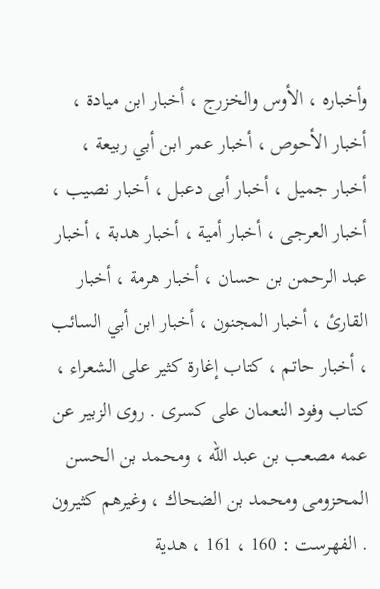وأخباره ، الأوس والخزرج ، أخبار ابن ميادة ، أخبار الأحوص ، أخبار عمر ابن أبي ربيعة ، أخبار جميل ، أخبار أبى دعبل ، أخبار نصيب ، أخبار العرجى ، أخبار أمية ، أخبار هدبة ، أخبار عبد الرحمن بن حسان ، أخبار هرمة ، أخبار القارئ ، أخبار المجنون ، أخبار ابن أبي السائب ، أخبار حاتم ، كتاب إغارة كثير على الشعراء ، كتاب وفود النعمان على كسرى . روى الزبير عن عمه مصعب بن عبد اللّه ، ومحمد بن الحسن المحزومى ومحمد بن الضحاك ، وغيرهم كثيرون . الفهرست : 160 ، 161 ، هدية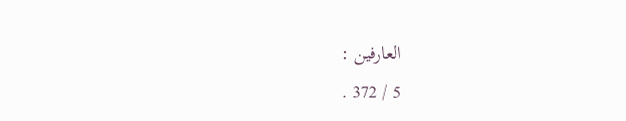العارفين :
5 / 372 .